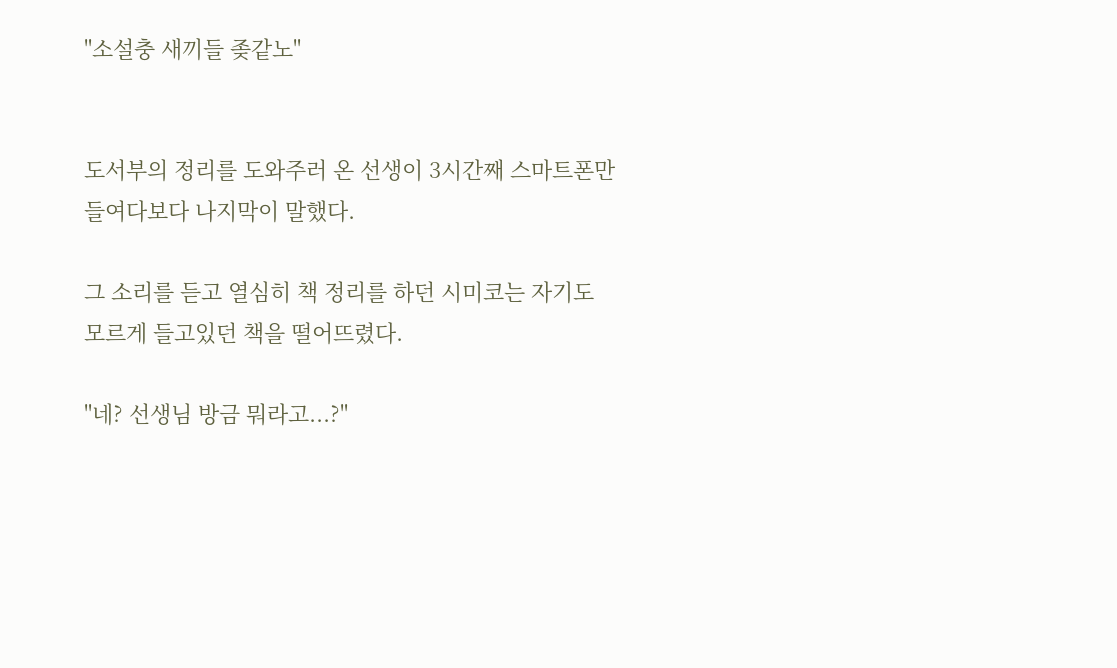"소설충 새끼들 좆같노"


도서부의 정리를 도와주러 온 선생이 3시간째 스마트폰만 들여다보다 나지막이 말했다.

그 소리를 듣고 열심히 책 정리를 하던 시미코는 자기도 모르게 들고있던 책을 떨어뜨렸다.

"네? 선생님 방금 뭐라고...?"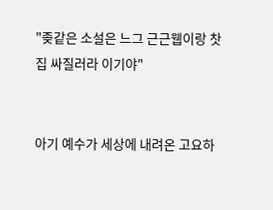"좆같은 소설은 느그 근근웹이랑 찻집 싸질러라 이기야"


아기 예수가 세상에 내려온 고요하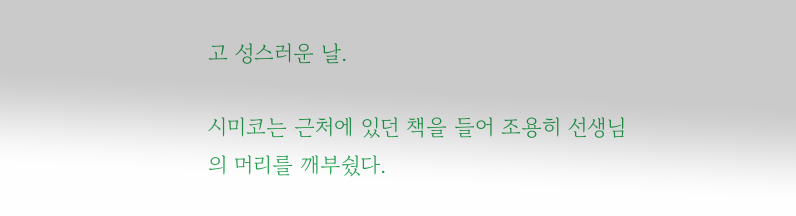고 성스러운 날.

시미코는 근처에 있던 책을 들어 조용히 선생님의 머리를 깨부쉈다.